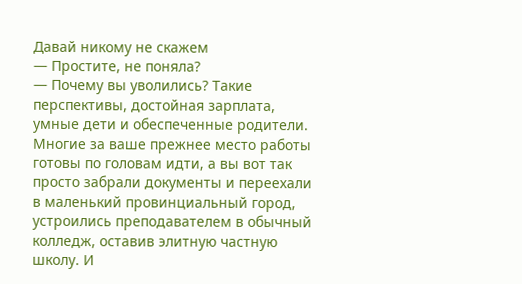Давай никому не скажем
— Простите, не поняла?
— Почему вы уволились? Такие перспективы, достойная зарплата, умные дети и обеспеченные родители. Многие за ваше прежнее место работы готовы по головам идти, а вы вот так просто забрали документы и переехали в маленький провинциальный город, устроились преподавателем в обычный колледж, оставив элитную частную школу. И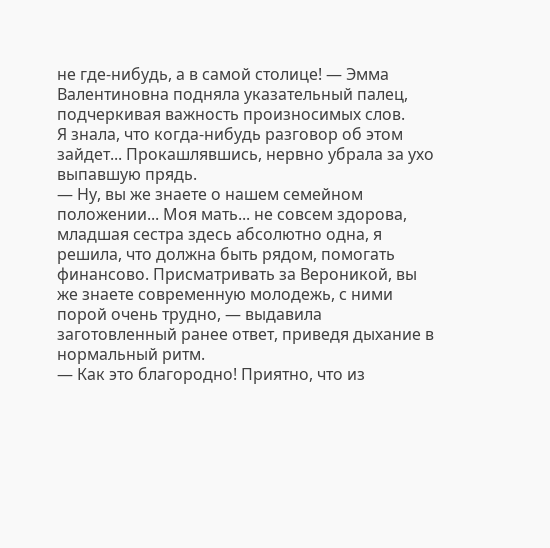не где-нибудь, а в самой столице! — Эмма Валентиновна подняла указательный палец, подчеркивая важность произносимых слов.
Я знала, что когда-нибудь разговор об этом зайдет... Прокашлявшись, нервно убрала за ухо выпавшую прядь.
— Ну, вы же знаете о нашем семейном положении... Моя мать... не совсем здорова, младшая сестра здесь абсолютно одна, я решила, что должна быть рядом, помогать финансово. Присматривать за Вероникой, вы же знаете современную молодежь, с ними порой очень трудно, — выдавила заготовленный ранее ответ, приведя дыхание в нормальный ритм.
— Как это благородно! Приятно, что из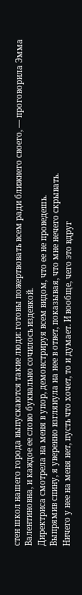стен школ нашего города выпускаются такие люди: готовы пожертвовать всем ради ближнего своего, — проговорила Эмма Валентиновна, и каждое ее слово буквально сочилось издевкой.
Директриса смотрела на меня в упор, демонстрируя всем видом, что ее не проведешь.
Выпрямив спину, я уверенно взглянула на нее в ответ, показывая, что мне нечего скрывать.
Ничего у нее на меня нет, пусть что хочет, то и думает. И вообще, чего это вдруг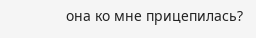она ко мне прицепилась?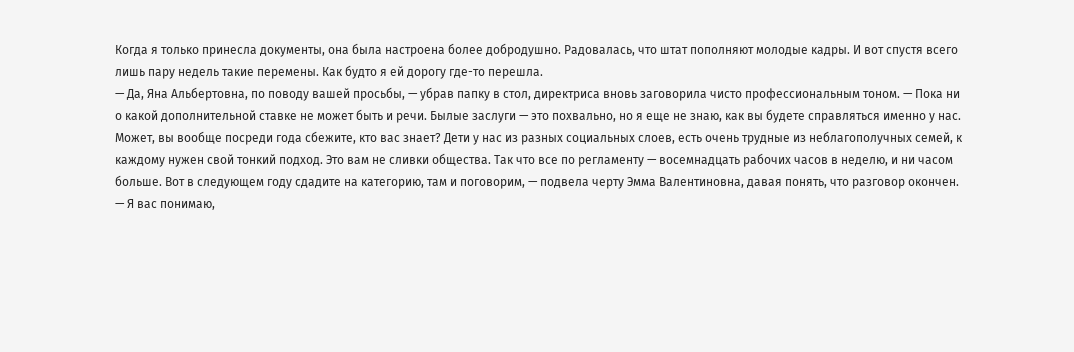Когда я только принесла документы, она была настроена более добродушно. Радовалась, что штат пополняют молодые кадры. И вот спустя всего лишь пару недель такие перемены. Как будто я ей дорогу где-то перешла.
— Да, Яна Альбертовна, по поводу вашей просьбы, — убрав папку в стол, директриса вновь заговорила чисто профессиональным тоном. — Пока ни о какой дополнительной ставке не может быть и речи. Былые заслуги — это похвально, но я еще не знаю, как вы будете справляться именно у нас. Может, вы вообще посреди года сбежите, кто вас знает? Дети у нас из разных социальных слоев, есть очень трудные из неблагополучных семей, к каждому нужен свой тонкий подход. Это вам не сливки общества. Так что все по регламенту — восемнадцать рабочих часов в неделю, и ни часом больше. Вот в следующем году сдадите на категорию, там и поговорим, — подвела черту Эмма Валентиновна, давая понять, что разговор окончен.
— Я вас понимаю,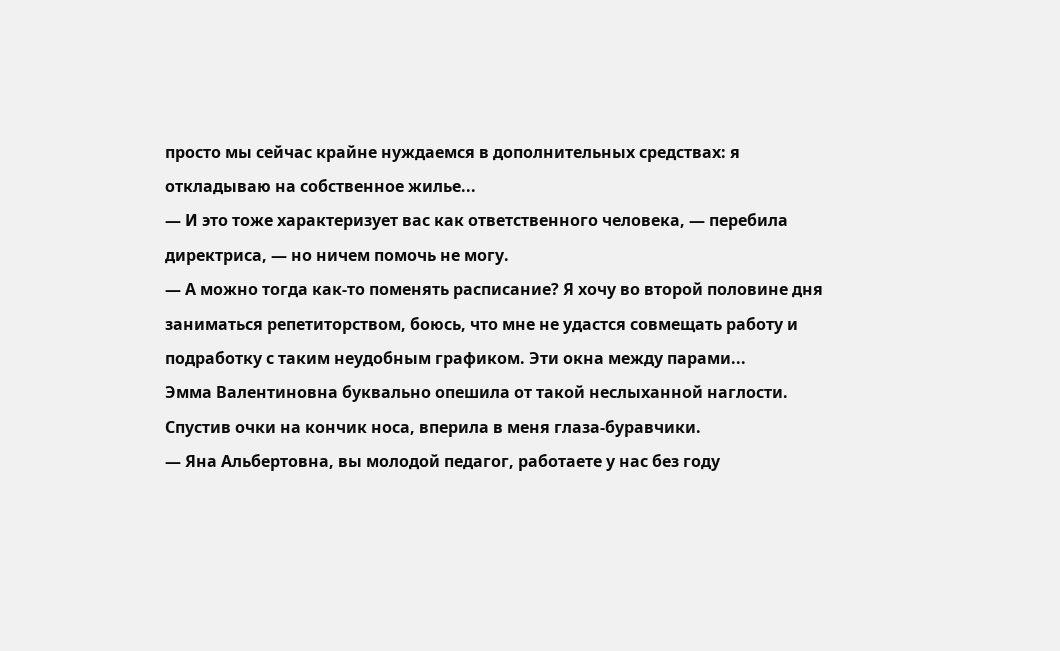просто мы сейчас крайне нуждаемся в дополнительных средствах: я откладываю на собственное жилье...
— И это тоже характеризует вас как ответственного человека, — перебила директриса, — но ничем помочь не могу.
— А можно тогда как-то поменять расписание? Я хочу во второй половине дня заниматься репетиторством, боюсь, что мне не удастся совмещать работу и подработку с таким неудобным графиком. Эти окна между парами...
Эмма Валентиновна буквально опешила от такой неслыханной наглости. Спустив очки на кончик носа, вперила в меня глаза-буравчики.
— Яна Альбертовна, вы молодой педагог, работаете у нас без году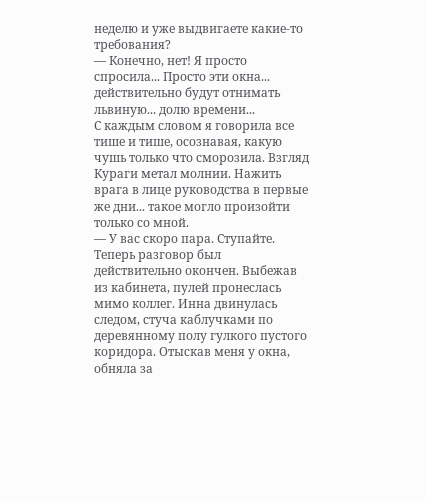неделю и уже выдвигаете какие-то требования?
— Конечно, нет! Я просто спросила... Просто эти окна... действительно будут отнимать львиную... долю времени...
С каждым словом я говорила все тише и тише, осознавая, какую чушь только что сморозила. Взгляд Кураги метал молнии. Нажить врага в лице руководства в первые же дни... такое могло произойти только со мной.
— У вас скоро пара. Ступайте.
Теперь разговор был действительно окончен. Выбежав из кабинета, пулей пронеслась мимо коллег. Инна двинулась следом, стуча каблучками по деревянному полу гулкого пустого коридора. Отыскав меня у окна, обняла за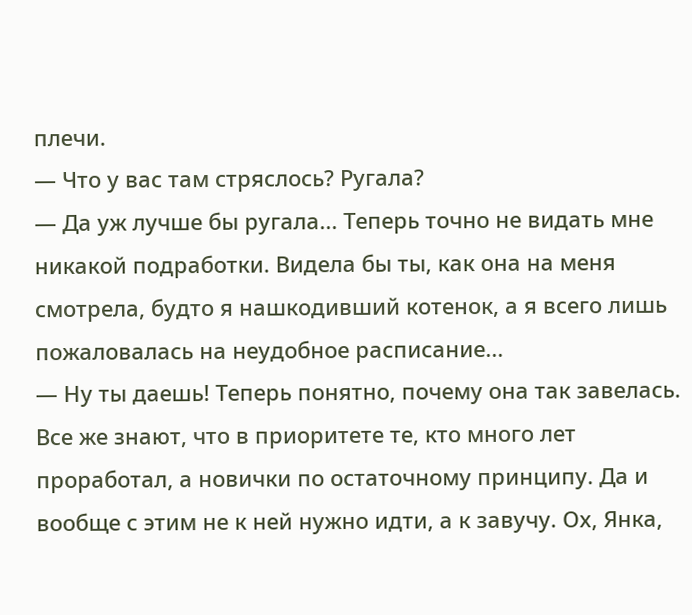плечи.
— Что у вас там стряслось? Ругала?
— Да уж лучше бы ругала... Теперь точно не видать мне никакой подработки. Видела бы ты, как она на меня смотрела, будто я нашкодивший котенок, а я всего лишь пожаловалась на неудобное расписание...
— Ну ты даешь! Теперь понятно, почему она так завелась. Все же знают, что в приоритете те, кто много лет проработал, а новички по остаточному принципу. Да и вообще с этим не к ней нужно идти, а к завучу. Ох, Янка,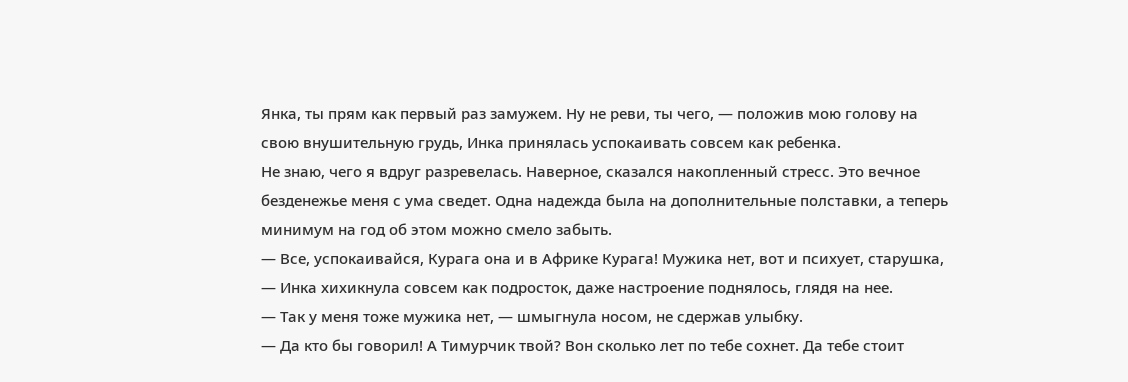Янка, ты прям как первый раз замужем. Ну не реви, ты чего, — положив мою голову на свою внушительную грудь, Инка принялась успокаивать совсем как ребенка.
Не знаю, чего я вдруг разревелась. Наверное, сказался накопленный стресс. Это вечное безденежье меня с ума сведет. Одна надежда была на дополнительные полставки, а теперь минимум на год об этом можно смело забыть.
— Все, успокаивайся, Курага она и в Африке Курага! Мужика нет, вот и психует, старушка, — Инка хихикнула совсем как подросток, даже настроение поднялось, глядя на нее.
— Так у меня тоже мужика нет, — шмыгнула носом, не сдержав улыбку.
— Да кто бы говорил! А Тимурчик твой? Вон сколько лет по тебе сохнет. Да тебе стоит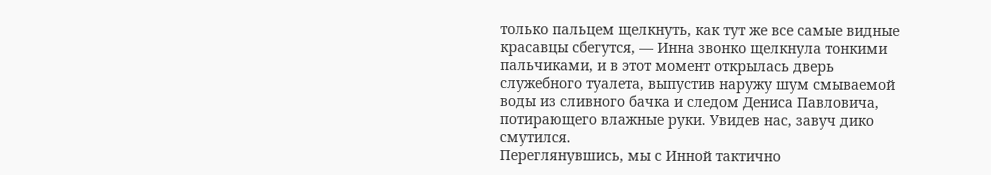только пальцем щелкнуть, как тут же все самые видные красавцы сбегутся, — Инна звонко щелкнула тонкими пальчиками, и в этот момент открылась дверь служебного туалета, выпустив наружу шум смываемой воды из сливного бачка и следом Дениса Павловича, потирающего влажные руки. Увидев нас, завуч дико смутился.
Переглянувшись, мы с Инной тактично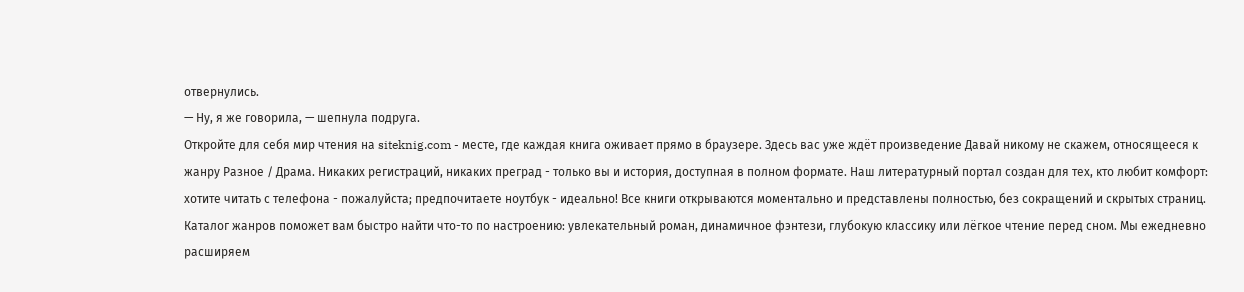отвернулись.
— Ну, я же говорила, — шепнула подруга.
Откройте для себя мир чтения на siteknig.com - месте, где каждая книга оживает прямо в браузере. Здесь вас уже ждёт произведение Давай никому не скажем, относящееся к жанру Разное / Драма. Никаких регистраций, никаких преград - только вы и история, доступная в полном формате. Наш литературный портал создан для тех, кто любит комфорт: хотите читать с телефона - пожалуйста; предпочитаете ноутбук - идеально! Все книги открываются моментально и представлены полностью, без сокращений и скрытых страниц. Каталог жанров поможет вам быстро найти что-то по настроению: увлекательный роман, динамичное фэнтези, глубокую классику или лёгкое чтение перед сном. Мы ежедневно расширяем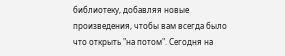библиотеку, добавляя новые произведения, чтобы вам всегда было что открыть "на потом". Сегодня на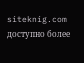siteknig.com доступно более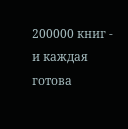200000 книг - и каждая готова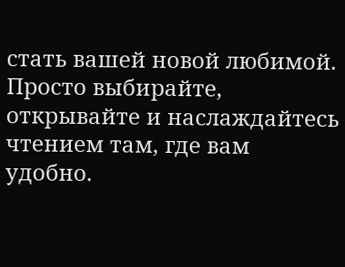стать вашей новой любимой. Просто выбирайте, открывайте и наслаждайтесь чтением там, где вам удобно.